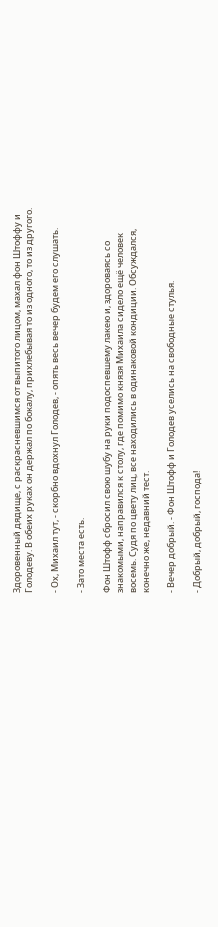Здоровенный дядище, с раскрасневшимся от выпитого лицом, махал фон Штоффу и Голодеву. В обеих руках он держал по бокалу, прихлебывая то из одного, то из другого.

- Ох, Михаил тут, - скорбно вдохнул Голодев, - опять весь вечер будем его слушать.

- Зато места есть.

Фон Штофф сбросил свою шубу на руки подоспевшему лакею и, здороваясь со знакомыми, направился к столу, где помимо князя Михаила сидело ещё человек восемь. Судя по цвету лиц, все находились в одинаковой кондиции. Обсуждался, конечно же, недавний тест.

- Вечер добрый. - Фон Штофф и Голодев уселись на свободные стулья.

- Добрый, добрый, господа!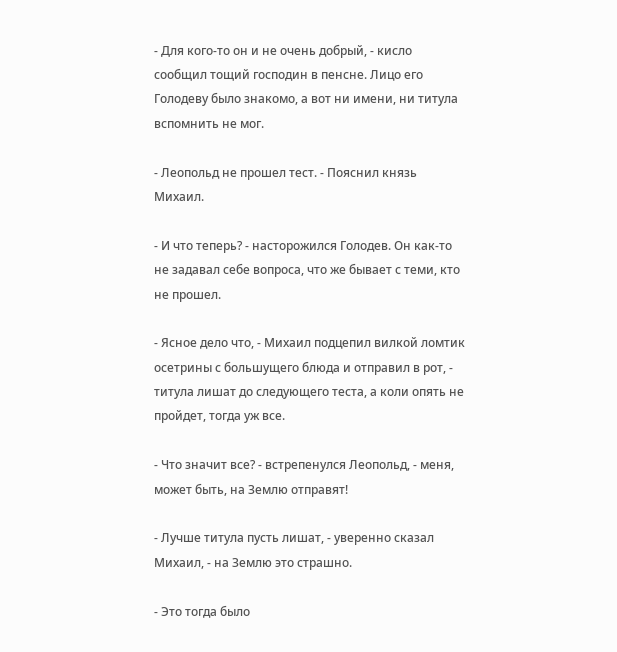- Для кого-то он и не очень добрый, - кисло сообщил тощий господин в пенсне. Лицо его Голодеву было знакомо, а вот ни имени, ни титула вспомнить не мог.

- Леопольд не прошел тест. - Пояснил князь Михаил.

- И что теперь? - насторожился Голодев. Он как-то не задавал себе вопроса, что же бывает с теми, кто не прошел.

- Ясное дело что, - Михаил подцепил вилкой ломтик осетрины с большущего блюда и отправил в рот, - титула лишат до следующего теста, а коли опять не пройдет, тогда уж все.

- Что значит все? - встрепенулся Леопольд, - меня, может быть, на Землю отправят!

- Лучше титула пусть лишат, - уверенно сказал Михаил, - на Землю это страшно.

- Это тогда было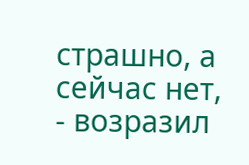страшно, а сейчас нет, - возразил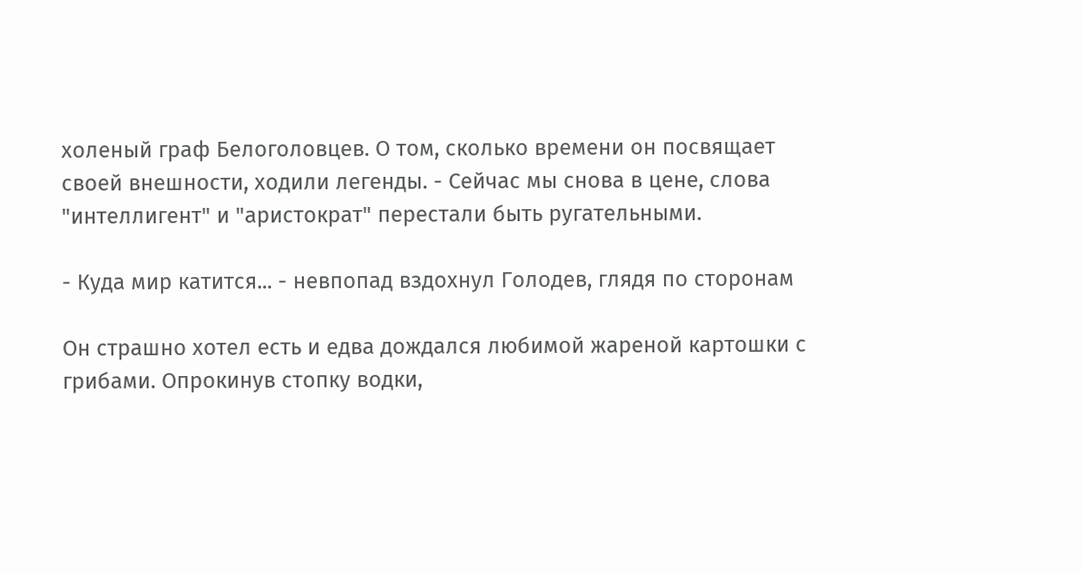холеный граф Белоголовцев. О том, сколько времени он посвящает своей внешности, ходили легенды. - Сейчас мы снова в цене, слова "интеллигент" и "аристократ" перестали быть ругательными.

- Куда мир катится... - невпопад вздохнул Голодев, глядя по сторонам

Он страшно хотел есть и едва дождался любимой жареной картошки с грибами. Опрокинув стопку водки,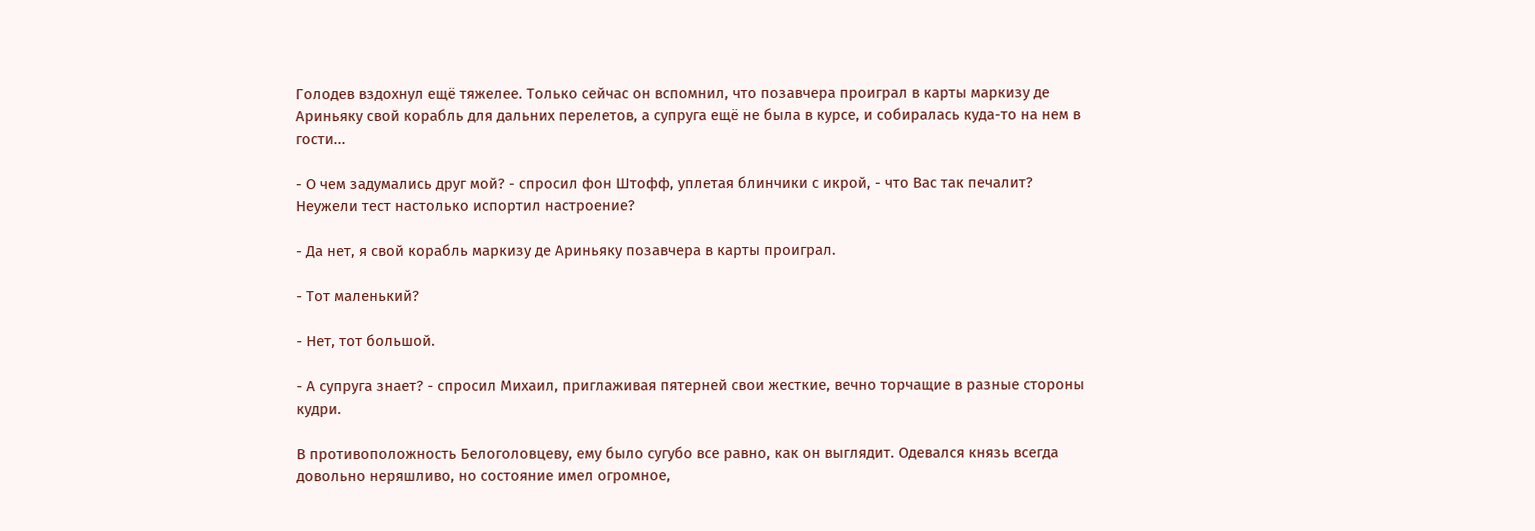Голодев вздохнул ещё тяжелее. Только сейчас он вспомнил, что позавчера проиграл в карты маркизу де Ариньяку свой корабль для дальних перелетов, а супруга ещё не была в курсе, и собиралась куда-то на нем в гости...

- О чем задумались друг мой? - спросил фон Штофф, уплетая блинчики с икрой, - что Вас так печалит? Неужели тест настолько испортил настроение?

- Да нет, я свой корабль маркизу де Ариньяку позавчера в карты проиграл.

- Тот маленький?

- Нет, тот большой.

- А супруга знает? - спросил Михаил, приглаживая пятерней свои жесткие, вечно торчащие в разные стороны кудри.

В противоположность Белоголовцеву, ему было сугубо все равно, как он выглядит. Одевался князь всегда довольно неряшливо, но состояние имел огромное,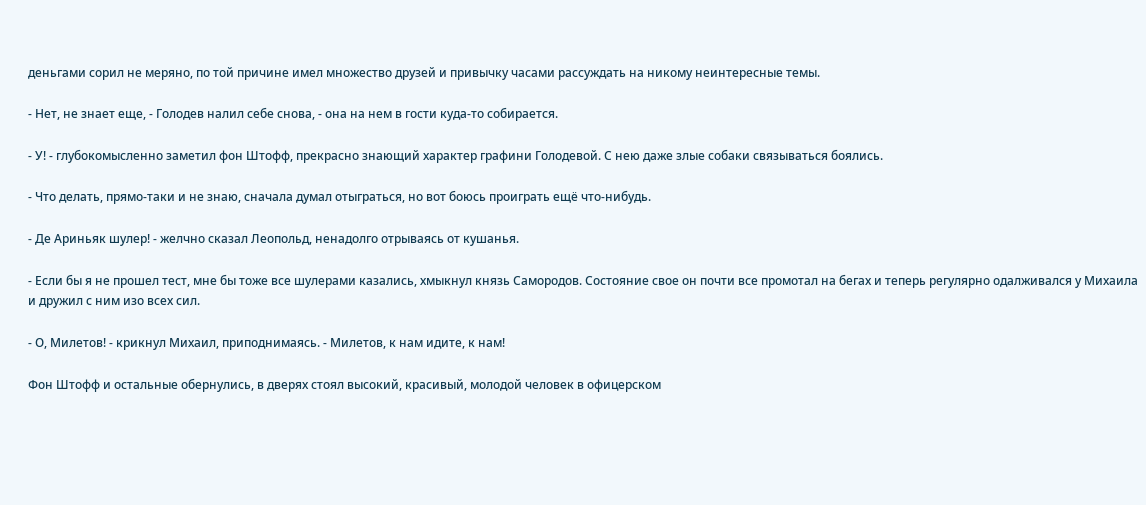деньгами сорил не меряно, по той причине имел множество друзей и привычку часами рассуждать на никому неинтересные темы.

- Нет, не знает еще, - Голодев налил себе снова, - она на нем в гости куда-то собирается.

- У! - глубокомысленно заметил фон Штофф, прекрасно знающий характер графини Голодевой. С нею даже злые собаки связываться боялись.

- Что делать, прямо-таки и не знаю, сначала думал отыграться, но вот боюсь проиграть ещё что-нибудь.

- Де Ариньяк шулер! - желчно сказал Леопольд, ненадолго отрываясь от кушанья.

- Если бы я не прошел тест, мне бы тоже все шулерами казались, хмыкнул князь Самородов. Состояние свое он почти все промотал на бегах и теперь регулярно одалживался у Михаила и дружил с ним изо всех сил.

- О, Милетов! - крикнул Михаил, приподнимаясь. - Милетов, к нам идите, к нам!

Фон Штофф и остальные обернулись, в дверях стоял высокий, красивый, молодой человек в офицерском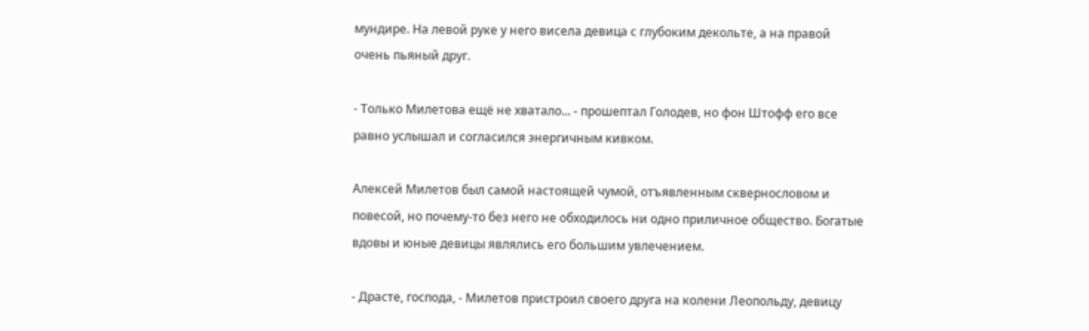мундире. На левой руке у него висела девица с глубоким декольте, а на правой очень пьяный друг.

- Только Милетова ещё не хватало... - прошептал Голодев, но фон Штофф его все равно услышал и согласился энергичным кивком.

Алексей Милетов был самой настоящей чумой, отъявленным сквернословом и повесой, но почему-то без него не обходилось ни одно приличное общество. Богатые вдовы и юные девицы являлись его большим увлечением.

- Драсте, господа, - Милетов пристроил своего друга на колени Леопольду, девицу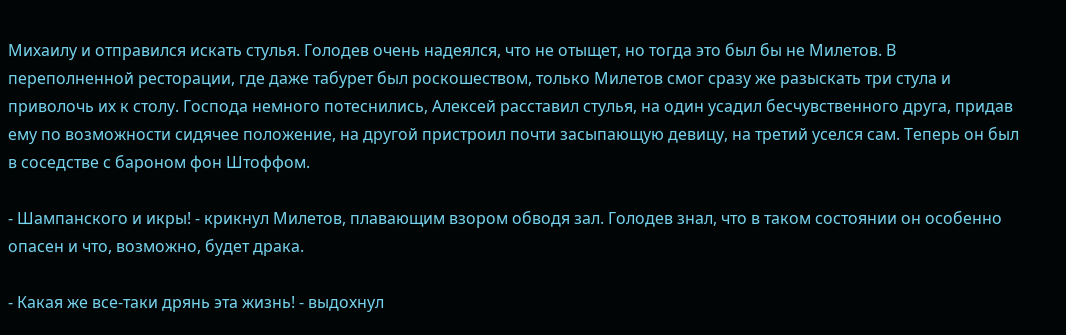Михаилу и отправился искать стулья. Голодев очень надеялся, что не отыщет, но тогда это был бы не Милетов. В переполненной ресторации, где даже табурет был роскошеством, только Милетов смог сразу же разыскать три стула и приволочь их к столу. Господа немного потеснились, Алексей расставил стулья, на один усадил бесчувственного друга, придав ему по возможности сидячее положение, на другой пристроил почти засыпающую девицу, на третий уселся сам. Теперь он был в соседстве с бароном фон Штоффом.

- Шампанского и икры! - крикнул Милетов, плавающим взором обводя зал. Голодев знал, что в таком состоянии он особенно опасен и что, возможно, будет драка.

- Какая же все-таки дрянь эта жизнь! - выдохнул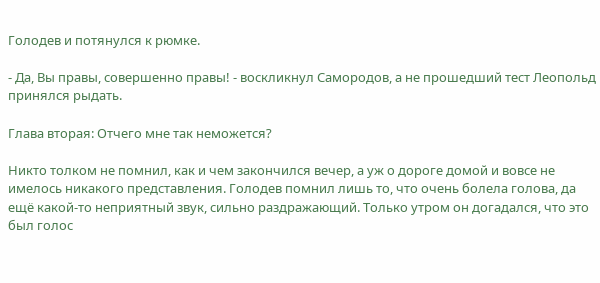Голодев и потянулся к рюмке.

- Да, Вы правы, совершенно правы! - воскликнул Самородов, а не прошедший тест Леопольд принялся рыдать.

Глава вторая: Отчего мне так неможется?

Никто толком не помнил, как и чем закончился вечер, а уж о дороге домой и вовсе не имелось никакого представления. Голодев помнил лишь то, что очень болела голова, да ещё какой-то неприятный звук, сильно раздражающий. Только утром он догадался, что это был голос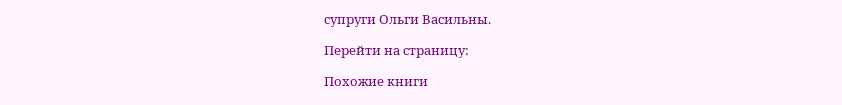супруги Ольги Васильны.

Перейти на страницу:

Похожие книги